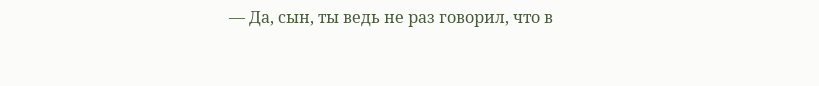— Да, сын, ты ведь не раз говорил, что в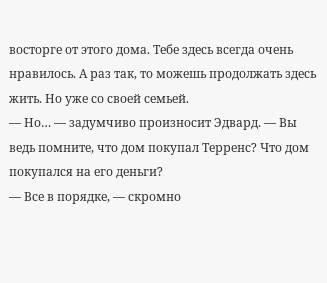восторге от этого дома. Тебе здесь всегда очень нравилось. А раз так, то можешь продолжать здесь жить. Но уже со своей семьей.
— Но… — задумчиво произносит Эдвард. — Вы ведь помните, что дом покупал Терренс? Что дом покупался на его деньги?
— Все в порядке, — скромно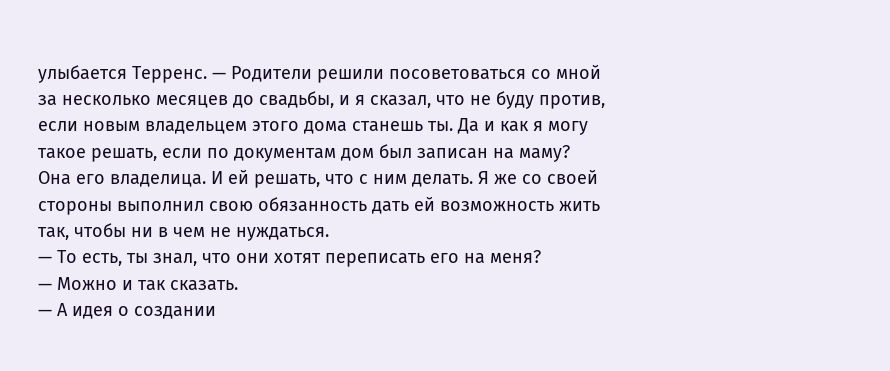улыбается Терренс. — Родители решили посоветоваться со мной за несколько месяцев до свадьбы, и я сказал, что не буду против, если новым владельцем этого дома станешь ты. Да и как я могу такое решать, если по документам дом был записан на маму? Она его владелица. И ей решать, что с ним делать. Я же со своей стороны выполнил свою обязанность дать ей возможность жить так, чтобы ни в чем не нуждаться.
— То есть, ты знал, что они хотят переписать его на меня?
— Можно и так сказать.
— А идея о создании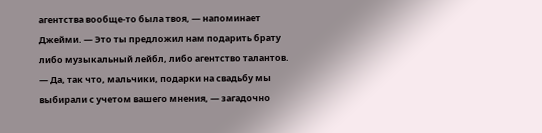агентства вообще-то была твоя, — напоминает Джейми. — Это ты предложил нам подарить брату либо музыкальный лейбл, либо агентство талантов.
— Да, так что, мальчики, подарки на свадьбу мы выбирали с учетом вашего мнения, — загадочно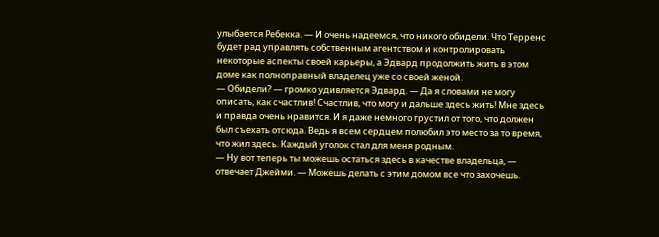улыбается Ребекка. — И очень надеемся, что никого обидели. Что Терренс будет рад управлять собственным агентством и контролировать некоторые аспекты своей карьеры, а Эдвард продолжить жить в этом доме как полноправный владелец уже со своей женой.
— Обидели? — громко удивляется Эдвард. — Да я словами не могу описать, как счастлив! Счастлив, что могу и дальше здесь жить! Мне здесь и правда очень нравится. И я даже немного грустил от того, что должен был съехать отсюда. Ведь я всем сердцем полюбил это место за то время, что жил здесь. Каждый уголок стал для меня родным.
— Ну вот теперь ты можешь остаться здесь в качестве владельца, — отвечает Джейми. — Можешь делать с этим домом все что захочешь.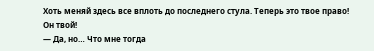Хоть меняй здесь все вплоть до последнего стула. Теперь это твое право! Он твой!
— Да, но… Что мне тогда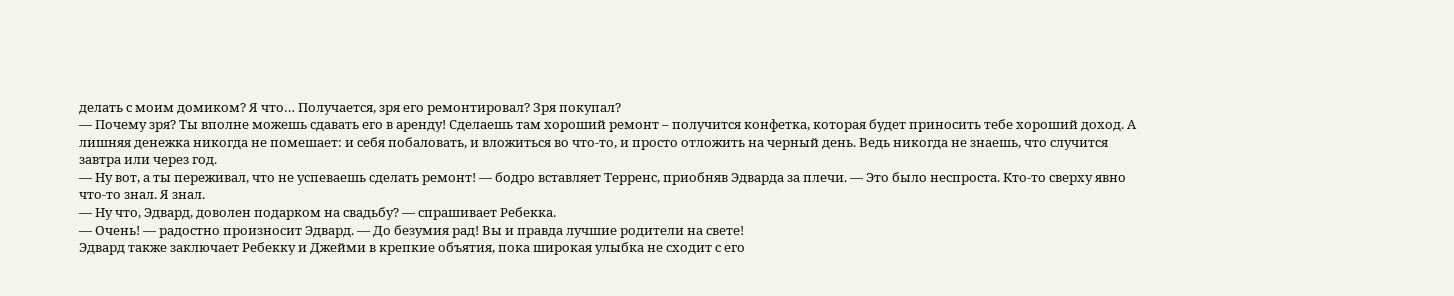делать с моим домиком? Я что… Получается, зря его ремонтировал? Зря покупал?
— Почему зря? Ты вполне можешь сдавать его в аренду! Сделаешь там хороший ремонт – получится конфетка, которая будет приносить тебе хороший доход. А лишняя денежка никогда не помешает: и себя побаловать, и вложиться во что-то, и просто отложить на черный день. Ведь никогда не знаешь, что случится завтра или через год.
— Ну вот, а ты переживал, что не успеваешь сделать ремонт! — бодро вставляет Терренс, приобняв Эдварда за плечи. — Это было неспроста. Кто-то сверху явно что-то знал. Я знал.
— Ну что, Эдвард, доволен подарком на свадьбу? — спрашивает Ребекка.
— Очень! — радостно произносит Эдвард. — До безумия рад! Вы и правда лучшие родители на свете!
Эдвард также заключает Ребекку и Джейми в крепкие объятия, пока широкая улыбка не сходит с его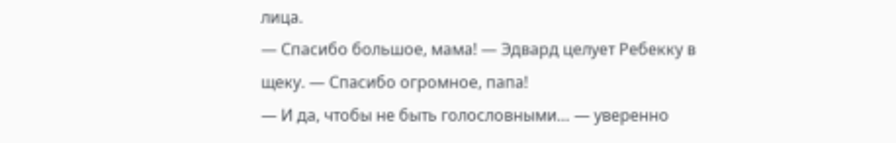лица.
— Спасибо большое, мама! — Эдвард целует Ребекку в щеку. — Спасибо огромное, папа!
— И да, чтобы не быть голословными… — уверенно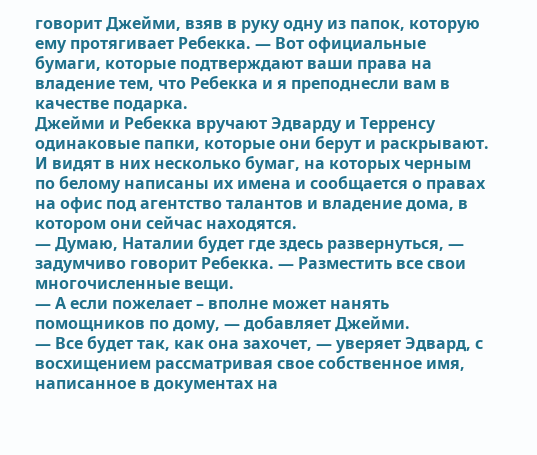говорит Джейми, взяв в руку одну из папок, которую ему протягивает Ребекка. — Вот официальные бумаги, которые подтверждают ваши права на владение тем, что Ребекка и я преподнесли вам в качестве подарка.
Джейми и Ребекка вручают Эдварду и Терренсу одинаковые папки, которые они берут и раскрывают. И видят в них несколько бумаг, на которых черным по белому написаны их имена и сообщается о правах на офис под агентство талантов и владение дома, в котором они сейчас находятся.
— Думаю, Наталии будет где здесь развернуться, — задумчиво говорит Ребекка. — Разместить все свои многочисленные вещи.
— А если пожелает – вполне может нанять помощников по дому, — добавляет Джейми.
— Все будет так, как она захочет, — уверяет Эдвард, с восхищением рассматривая свое собственное имя, написанное в документах на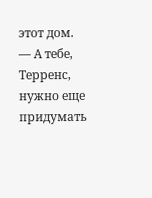этот дом.
— А тебе, Терренс, нужно еще придумать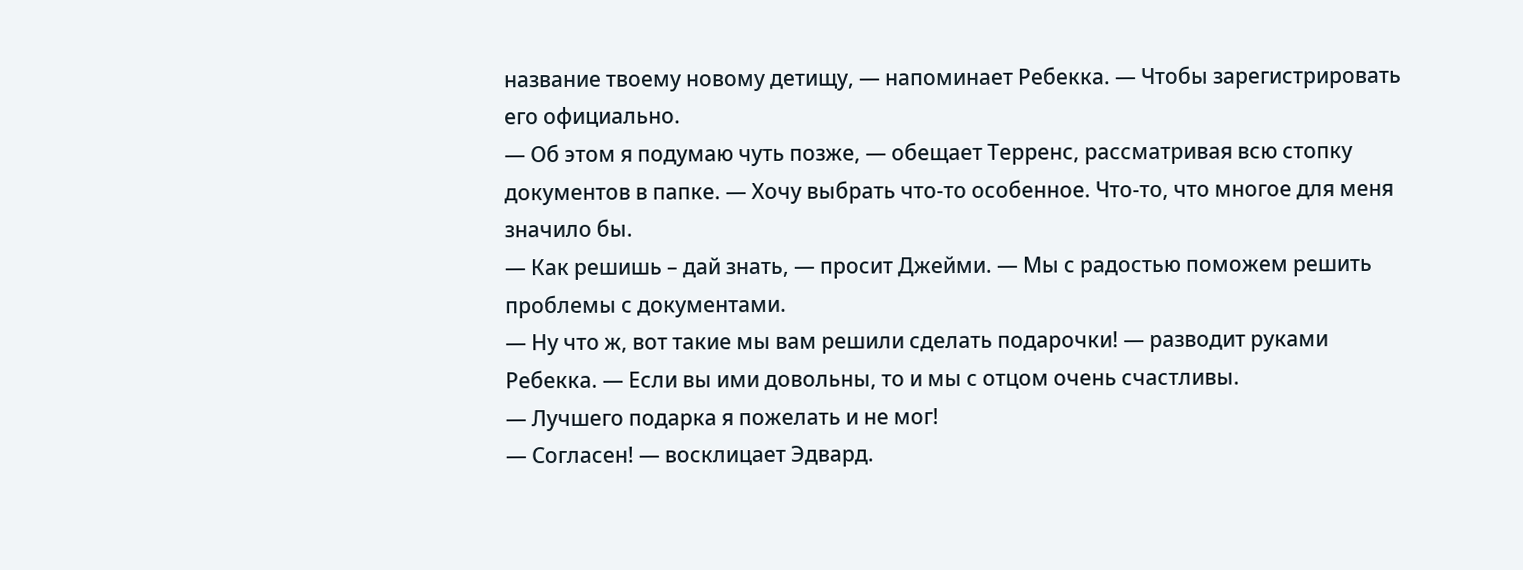название твоему новому детищу, — напоминает Ребекка. — Чтобы зарегистрировать его официально.
— Об этом я подумаю чуть позже, — обещает Терренс, рассматривая всю стопку документов в папке. — Хочу выбрать что-то особенное. Что-то, что многое для меня значило бы.
— Как решишь – дай знать, — просит Джейми. — Мы с радостью поможем решить проблемы с документами.
— Ну что ж, вот такие мы вам решили сделать подарочки! — разводит руками Ребекка. — Если вы ими довольны, то и мы с отцом очень счастливы.
— Лучшего подарка я пожелать и не мог!
— Согласен! — восклицает Эдвард.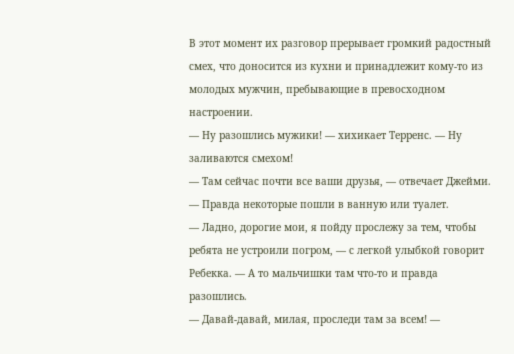В этот момент их разговор прерывает громкий радостный смех, что доносится из кухни и принадлежит кому-то из молодых мужчин, пребывающие в превосходном настроении.
— Ну разошлись мужики! — хихикает Терренс. — Ну заливаются смехом!
— Там сейчас почти все ваши друзья, — отвечает Джейми. — Правда некоторые пошли в ванную или туалет.
— Ладно, дорогие мои, я пойду прослежу за тем, чтобы ребята не устроили погром, — с легкой улыбкой говорит Ребекка. — А то мальчишки там что-то и правда разошлись.
— Давай-давай, милая, проследи там за всем! —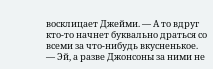восклицает Джейми. — А то вдруг кто-то начнет буквально драться со всеми за что-нибудь вкусненькое.
— Эй, а разве Джонсоны за ними не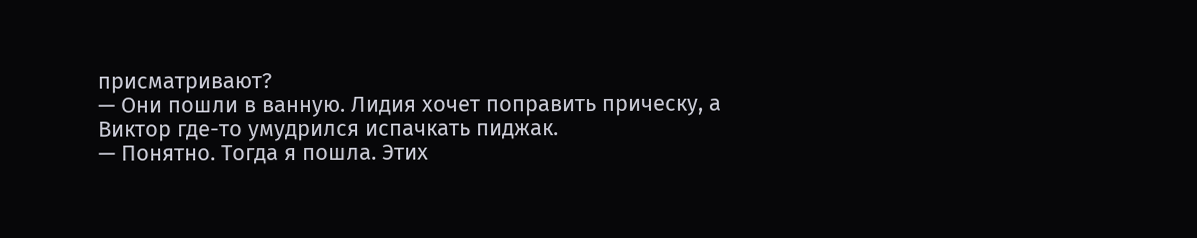присматривают?
— Они пошли в ванную. Лидия хочет поправить прическу, а Виктор где-то умудрился испачкать пиджак.
— Понятно. Тогда я пошла. Этих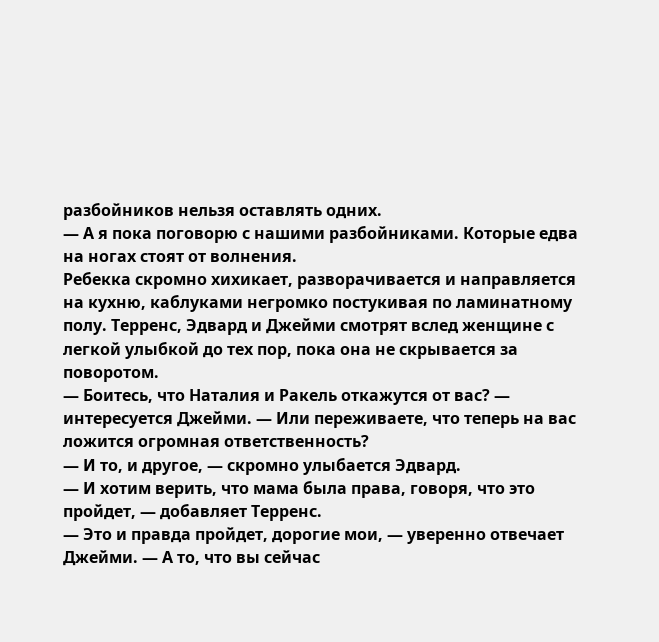разбойников нельзя оставлять одних.
— А я пока поговорю с нашими разбойниками. Которые едва на ногах стоят от волнения.
Ребекка скромно хихикает, разворачивается и направляется на кухню, каблуками негромко постукивая по ламинатному полу. Терренс, Эдвард и Джейми смотрят вслед женщине с легкой улыбкой до тех пор, пока она не скрывается за поворотом.
— Боитесь, что Наталия и Ракель откажутся от вас? — интересуется Джейми. — Или переживаете, что теперь на вас ложится огромная ответственность?
— И то, и другое, — скромно улыбается Эдвард.
— И хотим верить, что мама была права, говоря, что это пройдет, — добавляет Терренс.
— Это и правда пройдет, дорогие мои, — уверенно отвечает Джейми. — А то, что вы сейчас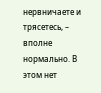нервничаете и трясетесь, – вполне нормально. В этом нет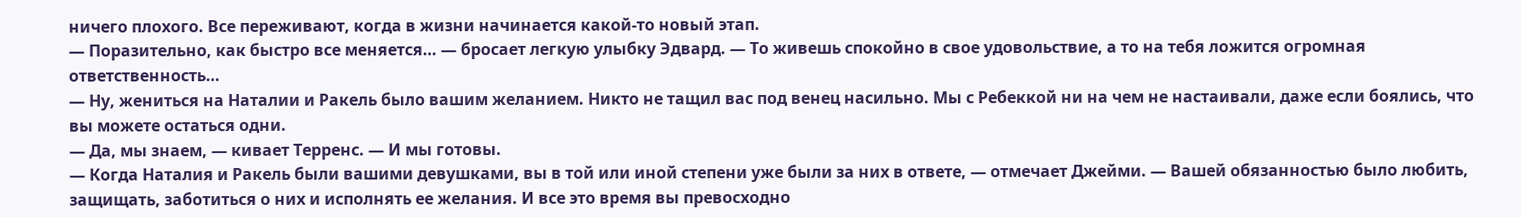ничего плохого. Все переживают, когда в жизни начинается какой-то новый этап.
— Поразительно, как быстро все меняется… — бросает легкую улыбку Эдвард. — То живешь спокойно в свое удовольствие, а то на тебя ложится огромная ответственность…
— Ну, жениться на Наталии и Ракель было вашим желанием. Никто не тащил вас под венец насильно. Мы с Ребеккой ни на чем не настаивали, даже если боялись, что вы можете остаться одни.
— Да, мы знаем, — кивает Терренс. — И мы готовы.
— Когда Наталия и Ракель были вашими девушками, вы в той или иной степени уже были за них в ответе, — отмечает Джейми. — Вашей обязанностью было любить, защищать, заботиться о них и исполнять ее желания. И все это время вы превосходно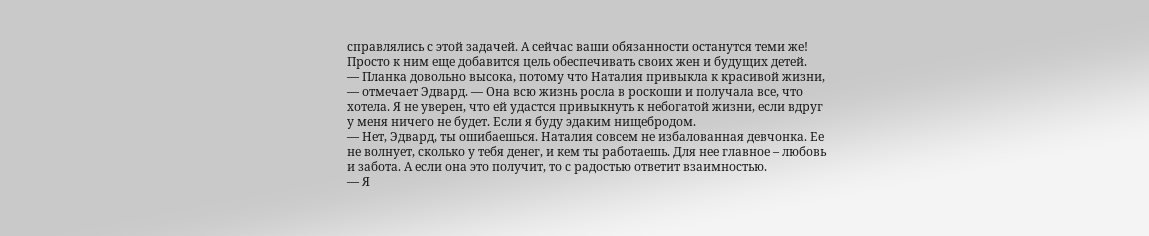справлялись с этой задачей. А сейчас ваши обязанности останутся теми же! Просто к ним еще добавится цель обеспечивать своих жен и будущих детей.
— Планка довольно высока, потому что Наталия привыкла к красивой жизни, — отмечает Эдвард. — Она всю жизнь росла в роскоши и получала все, что хотела. Я не уверен, что ей удастся привыкнуть к небогатой жизни, если вдруг у меня ничего не будет. Если я буду эдаким нищебродом.
— Нет, Эдвард, ты ошибаешься. Наталия совсем не избалованная девчонка. Ее не волнует, сколько у тебя денег, и кем ты работаешь. Для нее главное – любовь и забота. А если она это получит, то с радостью ответит взаимностью.
— Я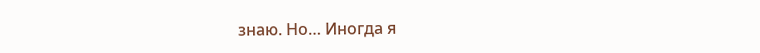знаю. Но… Иногда я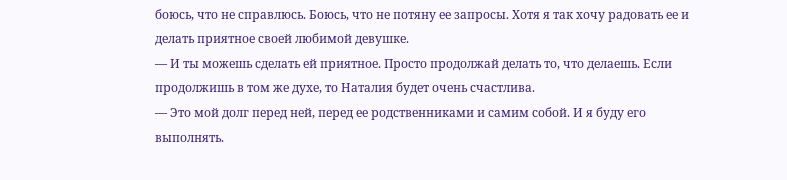боюсь, что не справлюсь. Боюсь, что не потяну ее запросы. Хотя я так хочу радовать ее и делать приятное своей любимой девушке.
— И ты можешь сделать ей приятное. Просто продолжай делать то, что делаешь. Если продолжишь в том же духе, то Наталия будет очень счастлива.
— Это мой долг перед ней, перед ее родственниками и самим собой. И я буду его выполнять.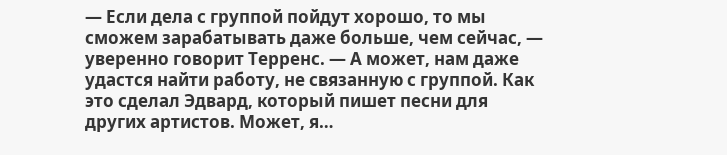— Если дела с группой пойдут хорошо, то мы сможем зарабатывать даже больше, чем сейчас, — уверенно говорит Терренс. — А может, нам даже удастся найти работу, не связанную с группой. Как это сделал Эдвард, который пишет песни для других артистов. Может, я…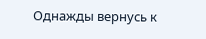Однажды вернусь к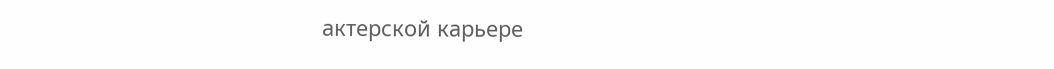актерской карьере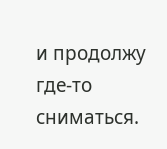и продолжу где-то сниматься.